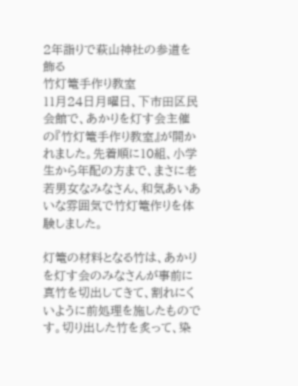2年詣りで萩山神社の参道を飾る
竹灯篭手作り教室
11月24日月曜日、下市田区民会館で、あかりを灯す会主催の『竹灯篭手作り教室』が開かれました。先着順に10組、小学生から年配の方まで、まさに老若男女なみなさん、和気あいあいな雰囲気で竹灯篭作りを体験しました。

灯篭の材料となる竹は、あかりを灯す会のみなさんが事前に真竹を切出してきて、割れにくいように前処理を施したものです。切り出した竹を炙って、染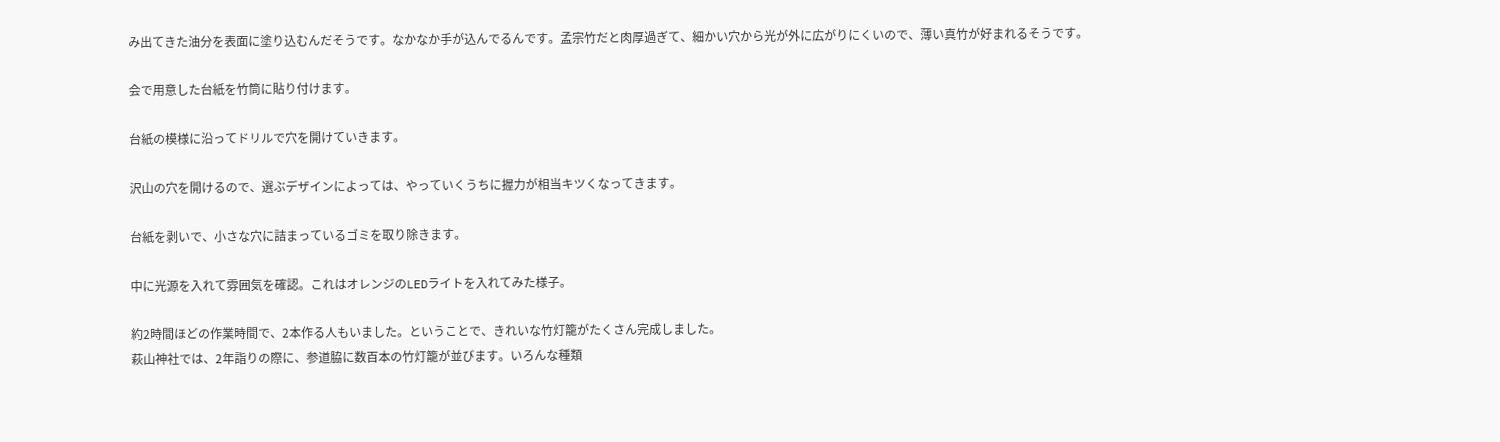み出てきた油分を表面に塗り込むんだそうです。なかなか手が込んでるんです。孟宗竹だと肉厚過ぎて、細かい穴から光が外に広がりにくいので、薄い真竹が好まれるそうです。

会で用意した台紙を竹筒に貼り付けます。

台紙の模様に沿ってドリルで穴を開けていきます。

沢山の穴を開けるので、選ぶデザインによっては、やっていくうちに握力が相当キツくなってきます。

台紙を剥いで、小さな穴に詰まっているゴミを取り除きます。

中に光源を入れて雰囲気を確認。これはオレンジのLEDライトを入れてみた様子。

約2時間ほどの作業時間で、2本作る人もいました。ということで、きれいな竹灯籠がたくさん完成しました。
萩山神社では、2年詣りの際に、参道脇に数百本の竹灯籠が並びます。いろんな種類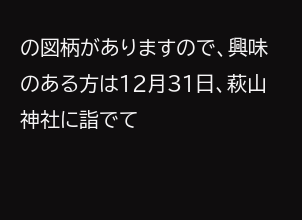の図柄がありますので、興味のある方は12月31日、萩山神社に詣でて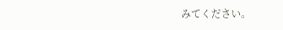みてください。